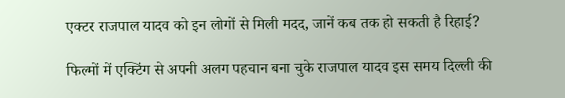एक्टर राजपाल यादव को इन लोगों से मिली मदद, जानें कब तक हो सकती है रिहाई?

फिल्मों में एक्टिंग से अपनी अलग पहचान बना चुके राजपाल यादव इस समय दिल्ली की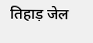तिहाड़ जेल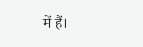में हैं।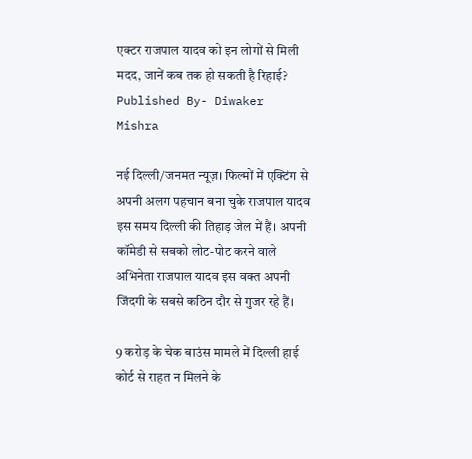एक्टर राजपाल यादव को इन लोगों से मिली मदद, जानें कब तक हो सकती है रिहाई?
Published By- Diwaker Mishra

नई दिल्ली/जनमत न्यूज़। फिल्मों में एक्टिंग से अपनी अलग पहचान बना चुके राजपाल यादव इस समय दिल्ली की तिहाड़ जेल में हैं। अपनी कॉमेडी से सबको लोट-पोट करने वाले अभिनेता राजपाल यादव इस वक्त अपनी जिंदगी के सबसे कठिन दौर से गुजर रहे हैं।

9 करोड़ के चेक बाउंस मामले में दिल्ली हाई कोर्ट से राहत न मिलने के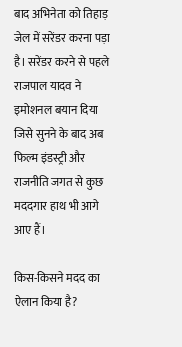बाद अभिनेता को तिहाड़ जेल में सरेंडर करना पड़ा है। सरेंडर करने से पहले राजपाल यादव ने इमोशनल बयान दिया जिसे सुनने के बाद अब फिल्म इंडस्ट्री और राजनीति जगत से कुछ मददगार हाथ भी आगे आए हैं।

किस-किसने मदद का ऐलान किया है?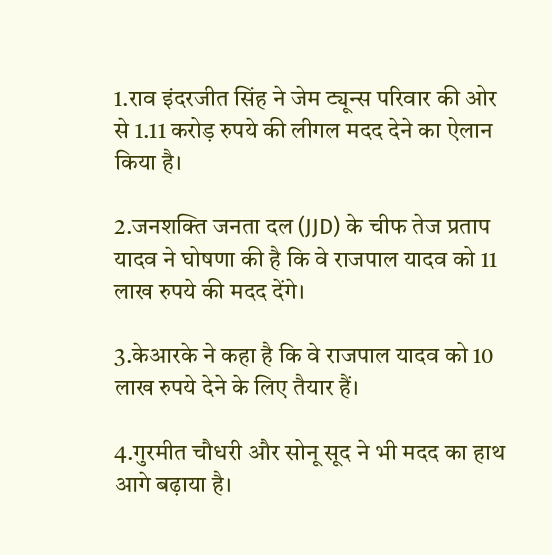1.राव इंदरजीत सिंह ने जेम ट्यून्स परिवार की ओर से 1.11 करोड़ रुपये की लीगल मदद देने का ऐलान किया है।

2.जनशक्ति जनता दल (JJD) के चीफ तेज प्रताप यादव ने घोषणा की है कि वे राजपाल यादव को 11 लाख रुपये की मदद देंगे।

3.केआरके ने कहा है कि वे राजपाल यादव को 10 लाख रुपये देने के लिए तैयार हैं।

4.गुरमीत चौधरी और सोनू सूद ने भी मदद का हाथ आगे बढ़ाया है।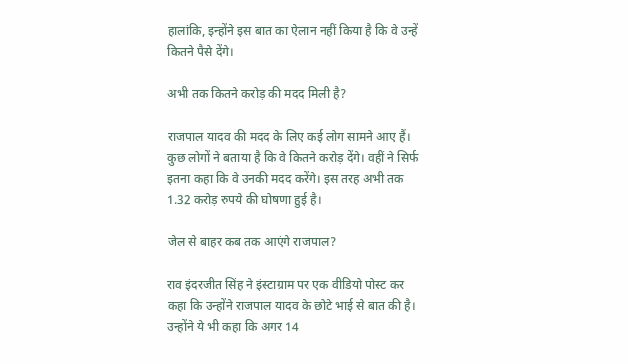हालांकि, इन्होंने इस बात का ऐलान नहीं किया है कि वे उन्हें कितने पैसे देंगे।

अभी तक कितने करोड़ की मदद मिली है?

राजपाल यादव की मदद के लिए कई लोग सामने आए हैं। कुछ लोगों ने बताया है कि वे कितने करोड़ देंगे। वहीं ने सिर्फ इतना कहा कि वे उनकी मदद करेंगे। इस तरह अभी तक 1.32 करोड़ रुपये की घोषणा हुई है।

जेल से बाहर कब तक आएंगे राजपाल?

राव इंदरजीत सिंह ने इंस्टाग्राम पर एक वीडियो पोस्ट कर कहा कि उन्होंने राजपाल यादव के छोटे भाई से बात की है। उन्होंने ये भी कहा कि अगर 14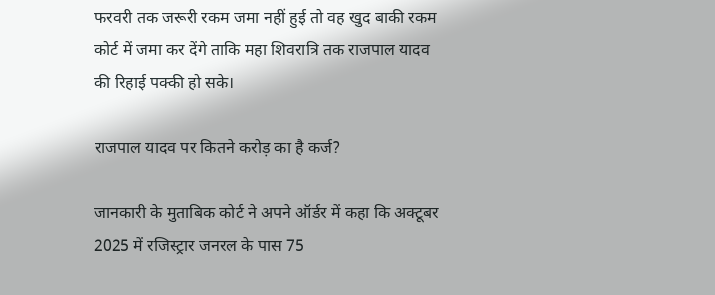फरवरी तक जरूरी रकम जमा नहीं हुई तो वह खुद बाकी रकम कोर्ट में जमा कर देंगे ताकि महा शिवरात्रि तक राजपाल यादव की रिहाई पक्की हो सके।

राजपाल यादव पर कितने करोड़ का है कर्ज?

जानकारी के मुताबिक कोर्ट ने अपने ऑर्डर में कहा कि अक्टूबर 2025 में रजिस्ट्रार जनरल के पास 75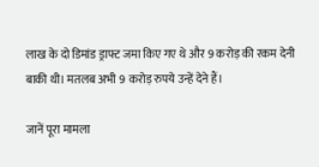लाख के दो डिमांड ड्राफ्ट जमा किए गए थे और 9 करोड़ की रकम देनी बाकी थी। मतलब अभी 9 करोड़ रुपये उन्हें देने हैं।

जानें पूरा मामला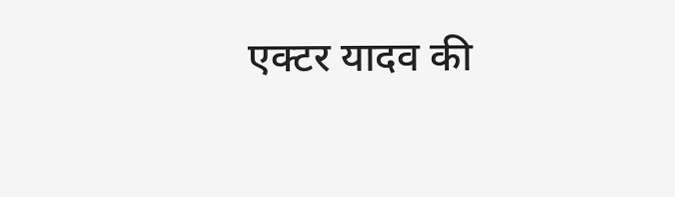एक्टर यादव की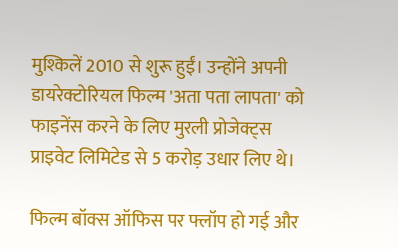मुश्किलें 2010 से शुरू हुईं। उन्होंने अपनी डायरेक्टोरियल फिल्म 'अता पता लापता' को फाइनेंस करने के लिए मुरली प्रोजेक्ट्स प्राइवेट लिमिटेड से 5 करोड़ उधार लिए थे।

फिल्म बॉक्स ऑफिस पर फ्लॉप हो गई और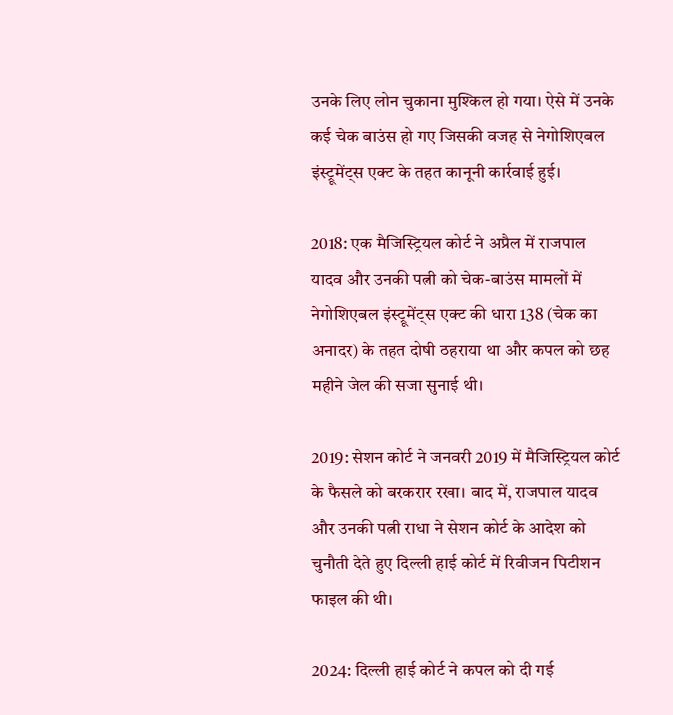उनके लिए लोन चुकाना मुश्किल हो गया। ऐसे में उनके कई चेक बाउंस हो गए जिसकी वजह से नेगोशिएबल इंस्ट्रूमेंट्स एक्ट के तहत कानूनी कार्रवाई हुई।

2018: एक मैजिस्ट्रियल कोर्ट ने अप्रैल में राजपाल यादव और उनकी पत्नी को चेक-बाउंस मामलों में नेगोशिएबल इंस्ट्रूमेंट्स एक्ट की धारा 138 (चेक का अनादर) के तहत दोषी ठहराया था और कपल को छह महीने जेल की सजा सुनाई थी।

2019: सेशन कोर्ट ने जनवरी 2019 में मैजिस्ट्रियल कोर्ट के फैसले को बरकरार रखा। बाद में, राजपाल यादव और उनकी पत्नी राधा ने सेशन कोर्ट के आदेश को चुनौती देते हुए दिल्ली हाई कोर्ट में रिवीजन पिटीशन फाइल की थी।

2024: दिल्ली हाई कोर्ट ने कपल को दी गई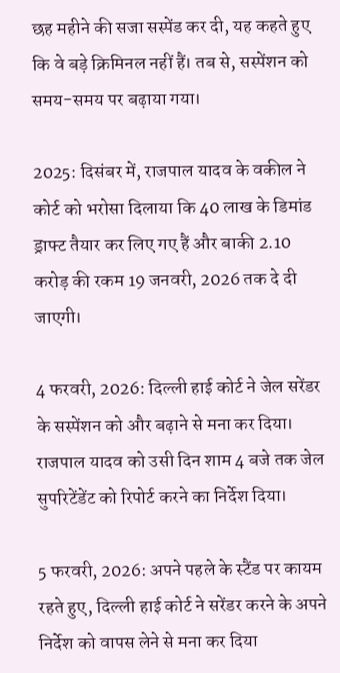छह महीने की सजा सस्पेंड कर दी, यह कहते हुए कि वे बड़े क्रिमिनल नहीं हैं। तब से, सस्पेंशन को समय-समय पर बढ़ाया गया।

2025: दिसंबर में, राजपाल यादव के वकील ने कोर्ट को भरोसा दिलाया कि 40 लाख के डिमांड ड्राफ्ट तैयार कर लिए गए हैं और बाकी 2.10 करोड़ की रकम 19 जनवरी, 2026 तक दे दी जाएगी।

4 फरवरी, 2026: दिल्ली हाई कोर्ट ने जेल सरेंडर के सस्पेंशन को और बढ़ाने से मना कर दिया। राजपाल यादव को उसी दिन शाम 4 बजे तक जेल सुपरिटेंडेंट को रिपोर्ट करने का निर्देश दिया।

5 फरवरी, 2026: अपने पहले के स्टैंड पर कायम रहते हुए, दिल्ली हाई कोर्ट ने सरेंडर करने के अपने निर्देश को वापस लेने से मना कर दिया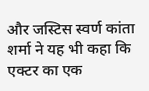और जस्टिस स्वर्ण कांता शर्मा ने यह भी कहा कि एक्टर का एक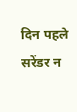दिन पहले सरेंडर न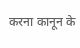करना कानून के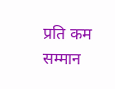प्रति कम सम्मान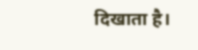दिखाता है।